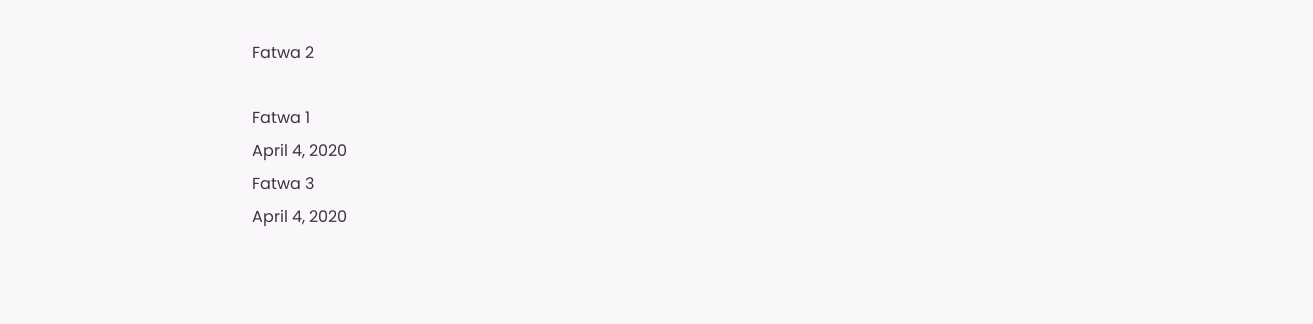Fatwa 2

Fatwa 1
April 4, 2020
Fatwa 3
April 4, 2020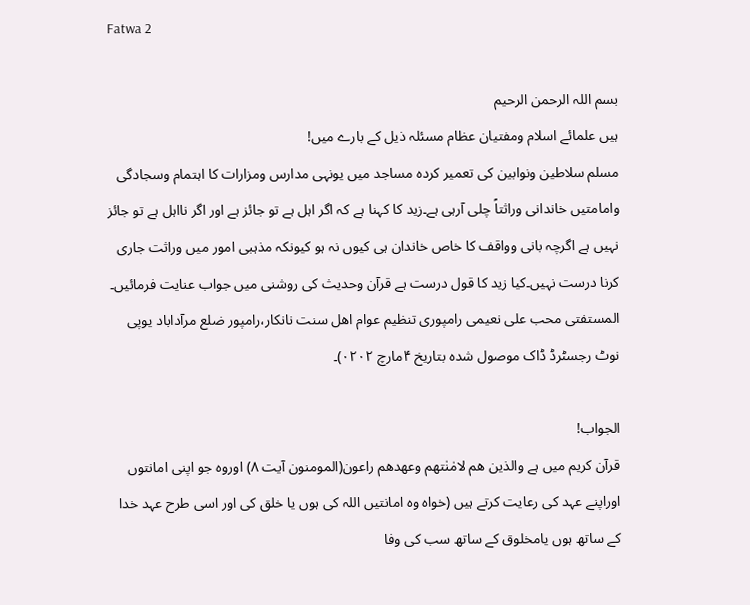Fatwa 2

بسم اللہ الرحمن الرحیم
ہیں علمائے اسلام ومفتیان عظام مسئلہ ذیل کے بارے میں!
مسلم سلاطین ونوابین کی تعمیر کردہ مساجد میں یونہی مدارس ومزارات کا اہتمام وسجادگی وامامتیں خاندانی وراثتاً چلی آرہی ہے۔زید کا کہنا ہے کہ اگر اہل ہے تو جائز ہے اور اگر نااہل ہے تو جائز نہیں ہے اگرچہ بانی وواقف کا خاص خاندان ہی کیوں نہ ہو کیونکہ مذہبی امور میں وراثت جاری کرنا درست نہیں۔کیا زید کا قول درست ہے قرآن وحدیث کی روشنی میں جواب عنایت فرمائیں۔
المستفتی محب علی نعیمی رامپوری تنظیم عوام اھل سنت نانکار،رامپور ضلع مرآداباد یوپی
نوٹ رجسٹرڈ ڈاک موصول شدہ بتاریخ ۴مارچ ۰۲۰۲)۔

الجواب!
قرآن کریم میں ہے والذین ھم لامٰنٰتھم وعھدھم راعون(المومنون آیت ۸) اوروہ جو اپنی امانتوں اوراپنے عہد کی رعایت کرتے ہیں (خواہ وہ امانتیں اللہ کی ہوں یا خلق کی اور اسی طرح عہد خدا کے ساتھ ہوں یامخلوق کے ساتھ سب کی وفا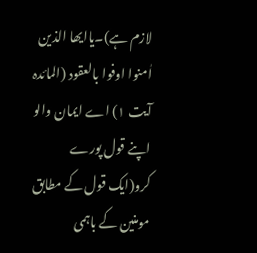لازم ہے)۔یاایھا الذین اٰمنوا اوفوا بالعقود (المائدہ آیت ۱) اے ایمان والو اپنے قول پورے کرو(ایک قول کے مطابق مومنین کے باہمی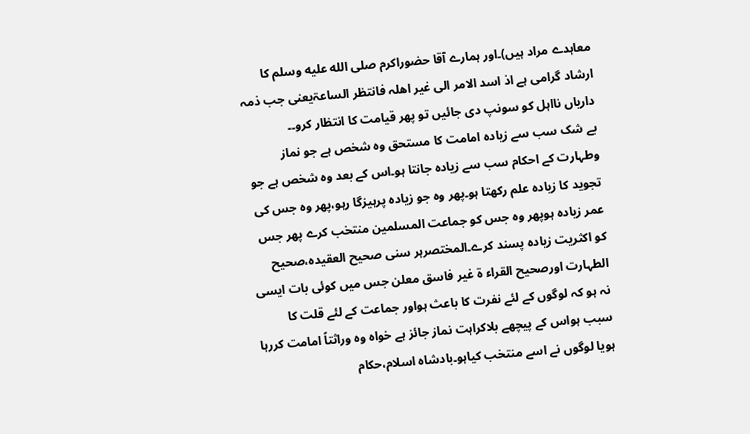معاہدے مراد ہیں)۔اور ہمارے آقا حضوراکرم صلى الله عليه وسلم کا ارشاد گرامی ہے اذ اسد الامر الی غیر اھلہ فانتظر الساعۃیعنی جب ذمہ داریاں نااہل کو سونپ دی جائیں تو پھر قیامت کا انتظار کرو۔۔
بے شک سب سے زیادہ امامت کا مستحق وہ شخص ہے جو نماز وطہارت کے احکام سب سے زیادہ جانتا ہو۔اس کے بعد وہ شخص ہے جو تجوید کا زیادہ علم رکھتا ہو۔پھر وہ جو زیادہ پرہیزگا رہو،پھر وہ جس کی عمر زیادہ ہوپھر وہ جس کو جماعت المسلمین منتخب کرے پھر جس کو اکثریت زیادہ پسند کرے۔المختصرہر سنی صحیح العقیدہ،صحیح الطہارت اورصحیح القراء ۃ غیر فاسق معلن جس میں کوئی بات ایسی نہ ہو کہ لوگوں کے لئے نفرت کا باعث ہواور جماعت کے لئے قلت کا سبب ہواس کے پیچھے بلاکراہت نماز جائز ہے خواہ وہ وراثتاً امامت کررہا ہویا لوگوں نے اسے منتخب کیاہو۔بادشاہ اسلام،حکام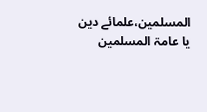المسلمین،علمائے دین یا عامۃ المسلمین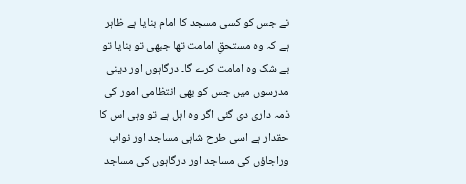نے جس کو کسی مسجد کا امام بنایا ہے ظاہر ہے کہ وہ مستحقِ امامت تھا جبھی تو بنایا تو بے شک وہ امامت کرے گا۔ درگاہوں اور دینی مدرسوں میں جس کو بھی انتظامی امور کی ذمہ داری دی گئی اگر وہ اہل ہے تو وہی اس کا حقدار ہے اسی طرح شاہی مساجد اور نواب وراجاؤں کی مساجد اور درگاہوں کی مساجد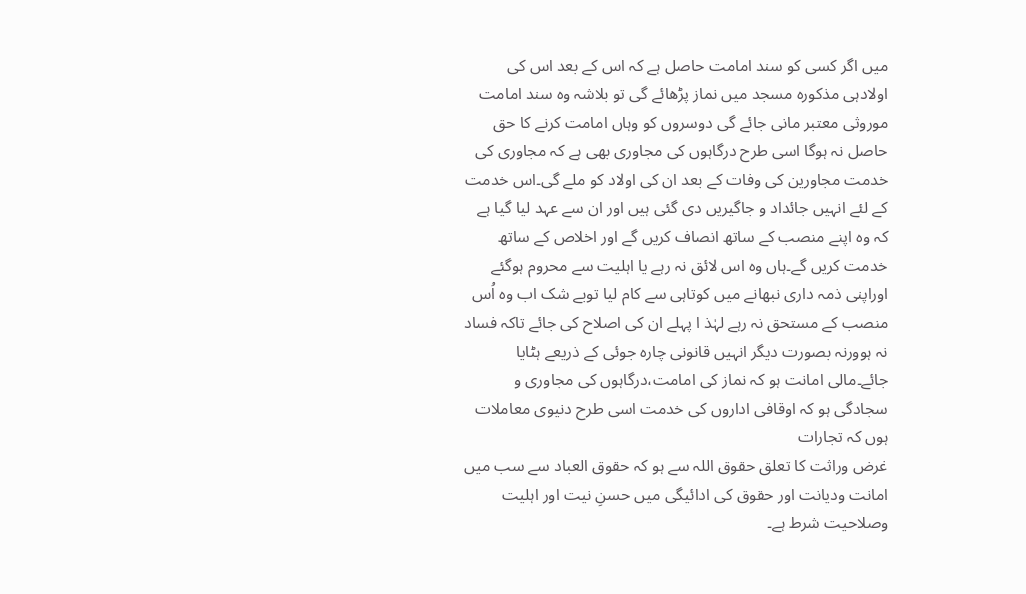میں اگر کسی کو سند امامت حاصل ہے کہ اس کے بعد اس کی اولادہی مذکورہ مسجد میں نماز پڑھائے گی تو بلاشہ وہ سند امامت موروثی معتبر مانی جائے گی دوسروں کو وہاں امامت کرنے کا حق حاصل نہ ہوگا اسی طرح درگاہوں کی مجاوری بھی ہے کہ مجاوری کی خدمت مجاورین کی وفات کے بعد ان کی اولاد کو ملے گی۔اس خدمت کے لئے انہیں جائداد و جاگیریں دی گئی ہیں اور ان سے عہد لیا گیا ہے کہ وہ اپنے منصب کے ساتھ انصاف کریں گے اور اخلاص کے ساتھ خدمت کریں گے۔ہاں وہ اس لائق نہ رہے یا اہلیت سے محروم ہوگئے اوراپنی ذمہ داری نبھانے میں کوتاہی سے کام لیا توبے شک اب وہ اُس منصب کے مستحق نہ رہے لہٰذ ا پہلے ان کی اصلاح کی جائے تاکہ فساد نہ ہوورنہ بصورت دیگر انہیں قانونی چارہ جوئی کے ذریعے ہٹایا جائے۔مالی امانت ہو کہ نماز کی امامت،درگاہوں کی مجاوری و سجادگی ہو کہ اوقافی اداروں کی خدمت اسی طرح دنیوی معاملات ہوں کہ تجارات
غرض وراثت کا تعلق حقوق اللہ سے ہو کہ حقوق العباد سے سب میں امانت ودیانت اور حقوق کی ادائیگی میں حسنِ نیت اور اہلیت وصلاحیت شرط ہے۔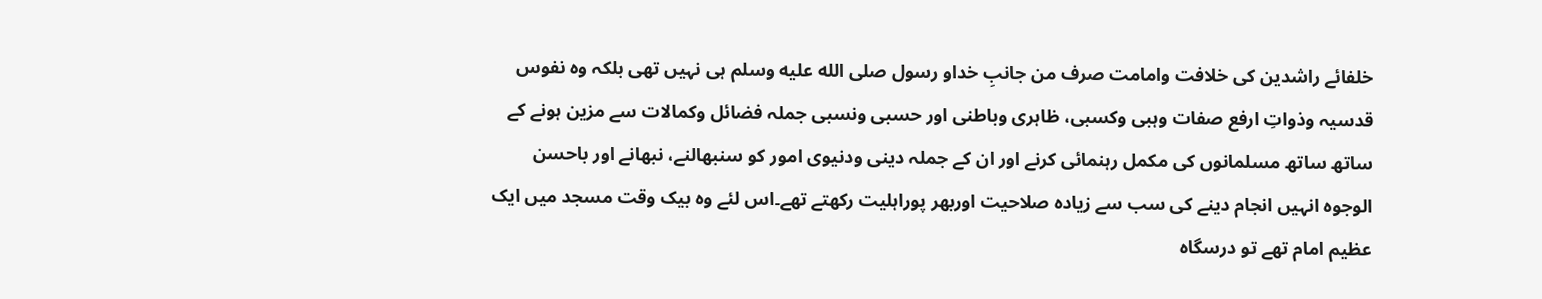خلفائے راشدین کی خلافت وامامت صرف من جانبِ خداو رسول صلى الله عليه وسلم ہی نہیں تھی بلکہ وہ نفوس قدسیہ وذواتِ ارفع صفات وہبی وکسبی، ظاہری وباطنی اور حسبی ونسبی جملہ فضائل وکمالات سے مزین ہونے کے ساتھ ساتھ مسلمانوں کی مکمل رہنمائی کرنے اور ان کے جملہ دینی ودنیوی امور کو سنبھالنے، نبھانے اور باحسن الوجوہ انہیں انجام دینے کی سب سے زیادہ صلاحیت اوربھر پوراہلیت رکھتے تھے۔اس لئے وہ بیک وقت مسجد میں ایک عظیم امام تھے تو درسگاہ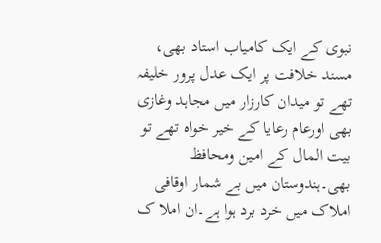نبوی کے ایک کامیاب استاد بھی، مسند خلافت پر ایک عدل پرور خلیفہ تھے تو میدان کارزار میں مجاہد وغازی بھی اورعام رعایا کے خیر خواہ تھے تو بیت المال کے امین ومحافظ بھی۔ہندوستان میں بے شمار اوقافی املاک میں خرد برد ہوا ہے۔ان املا ک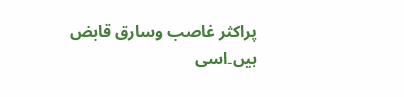پراکثر غاصب وسارق قابض ہیں۔اسی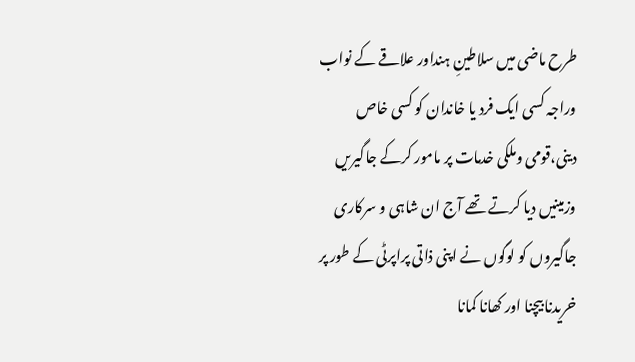طرح ماضی میں سلاطینِ ہنداور علاقے کے نواب وراجہ کسی ایک فرد یا خاندان کو کسی خاص دینی،قومی وملکی خدمات پر مامور کرکے جاگیریں وزمینیں دیا کرتے تھے آج ان شاہی و سرکاری جاگیروں کو لوگوں نے اپنی ذاتی پراپرٹی کے طور پر خریدنا بیچنا اور کھانا کمانا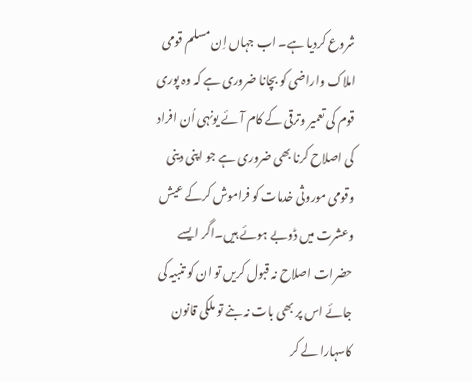شروع کردیا ہے۔ اب جہاں اِن مسلم قومی املاک واراضی کو بچانا ضروری ہے کہ وہ پوری قوم کی تعمیر وترقی کے کام آئے یونہی اُن افراد کی اصلاح کرنا بھی ضروری ہے جو اپنی دینی وقومی موروثی خدمات کو فراموش کرکے عیش وعشرت میں ڈوبے ہوئے ہیں۔اگر ایسے حضرات اصلاح نہ قبول کریں تو ان کو تنبیہ کی جائے اس پر بھی بات نہ بنے تو ملکی قانون کاسہارا لے کر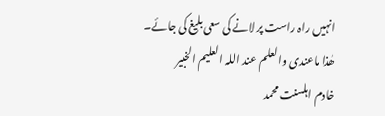انہیں راہ راست پر لانے کی سعی بلیغ کی جائے۔
ھٰذا ماعندی والعلم عند اللہ العلیم الخبیر
خادم اہلسنت محمد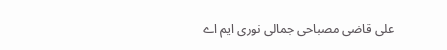علی قاضی مصباحی جمالی نوری ایم اے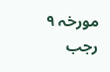مورخہ ۹ رجب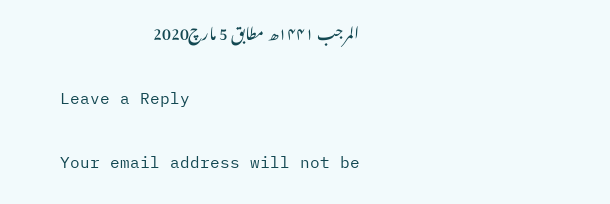المرجب ۱۴۴۱ھ مطابق 5 مارچ2020

Leave a Reply

Your email address will not be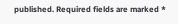published. Required fields are marked *